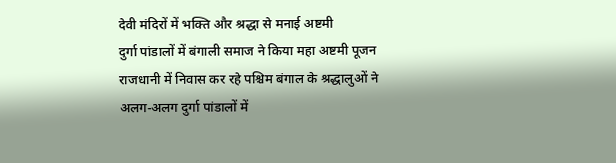देवी मंदिरों में भक्ति और श्रद्धा से मनाई अष्टमी
दुर्गा पांडालों में बंगाली समाज ने किया महा अष्टमी पूजन
राजधानी में निवास कर रहे पश्चिम बंगाल के श्रद्धालुओं ने अलग-अलग दुर्गा पांडालों में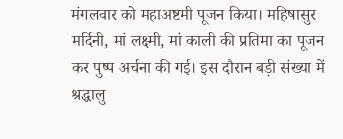मंगलवार को महाअष्टमी पूजन किया। महिषासुर मर्दिनी, मां लक्ष्मी, मां काली की प्रतिमा का पूजन कर पुष्प अर्चना की गई। इस दौरान बड़ी संख्या में श्रद्धालु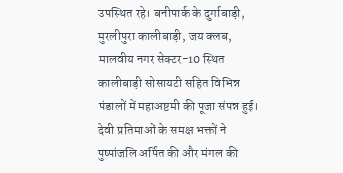उपस्थित रहे। बनीपार्क के दुर्गाबाड़ी, मुरलीपुरा कालीबाड़ी, जय क्लब, मालवीय नगर सेक्टर-10 स्थित कालीबाड़ी सोसायटी सहित विभिन्न पंडालों में महाअष्टमी की पूजा संपन्न हुई। देवी प्रतिमाओं के समक्ष भक्तों ने पुष्पांजलि अर्पित की और मंगल की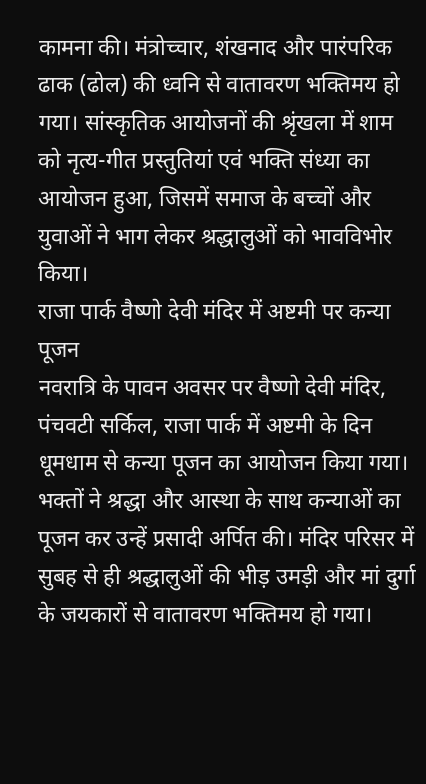कामना की। मंत्रोच्चार, शंखनाद और पारंपरिक ढाक (ढोल) की ध्वनि से वातावरण भक्तिमय हो गया। सांस्कृतिक आयोजनों की श्रृंखला में शाम को नृत्य-गीत प्रस्तुतियां एवं भक्ति संध्या का आयोजन हुआ, जिसमें समाज के बच्चों और युवाओं ने भाग लेकर श्रद्धालुओं को भावविभोर किया।
राजा पार्क वैष्णो देवी मंदिर में अष्टमी पर कन्या पूजन
नवरात्रि के पावन अवसर पर वैष्णो देवी मंदिर, पंचवटी सर्किल, राजा पार्क में अष्टमी के दिन धूमधाम से कन्या पूजन का आयोजन किया गया। भक्तों ने श्रद्धा और आस्था के साथ कन्याओं का पूजन कर उन्हें प्रसादी अर्पित की। मंदिर परिसर में सुबह से ही श्रद्धालुओं की भीड़ उमड़ी और मां दुर्गा के जयकारों से वातावरण भक्तिमय हो गया।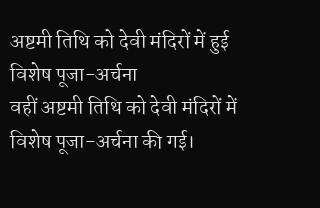अष्टमी तिथि को देवी मंदिरों में हुई विशेष पूजा-अर्चना
वहीं अष्टमी तिथि को देवी मंदिरों में विशेष पूजा-अर्चना की गई।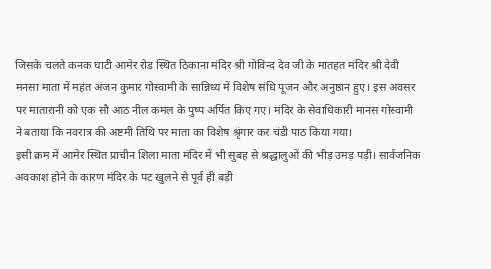जिसके चलते कनक घाटी आमेर रोड स्थित ठिकाना मंदिर श्री गोविन्द देव जी के मातहत मंदिर श्री देवी मनसा माता में महंत अंजन कुमार गोस्वामी के सान्निध्य में विशेष संधि पूजन और अनुष्ठान हुए। इस अवसर पर मातारानी को एक सौ आठ नील कमल के पुष्प अर्पित किए गए। मंदिर के सेवाधिकारी मानस गोस्वामी ने बताया कि नवरात्र की अष्टमी तिथि पर माता का विशेष श्रृंगार कर चंडी पाठ किया गया।
इसी क्रम में आमेर स्थित प्राचीन शिला माता मंदिर में भी सुबह से श्रद्धालुओं की भीड़ उमड़ पड़ी। सार्वजनिक अवकाश होने के कारण मंदिर के पट खुलने से पूर्व ही बड़ी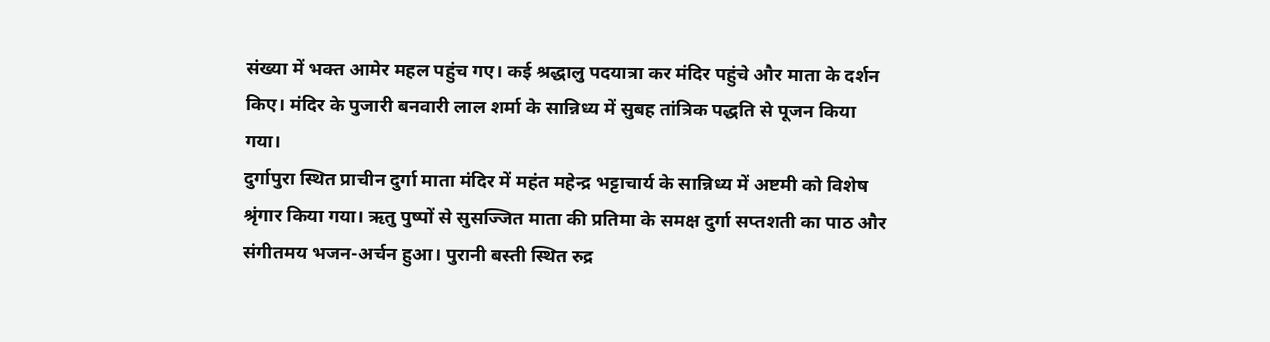संख्या में भक्त आमेर महल पहुंच गए। कई श्रद्धालु पदयात्रा कर मंदिर पहुंचे और माता के दर्शन किए। मंदिर के पुजारी बनवारी लाल शर्मा के सान्निध्य में सुबह तांत्रिक पद्धति से पूजन किया गया।
दुर्गापुरा स्थित प्राचीन दुर्गा माता मंदिर में महंत महेन्द्र भट्टाचार्य के सान्निध्य में अष्टमी को विशेष श्रृंगार किया गया। ऋतु पुष्पों से सुसज्जित माता की प्रतिमा के समक्ष दुर्गा सप्तशती का पाठ और संगीतमय भजन-अर्चन हुआ। पुरानी बस्ती स्थित रुद्र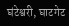घंटेश्वरी, घाटगेट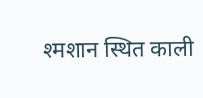श्मशान स्थित काली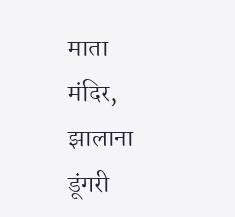माता मंदिर, झालाना डूंगरी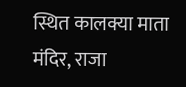स्थित कालक्या माता मंदिर, राजा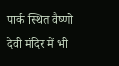पार्क स्थित वैष्णो देवी मंदिर में भी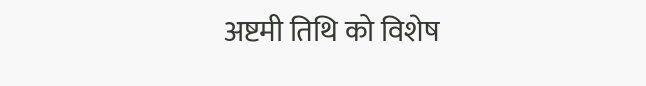अष्टमी तिथि को विशेष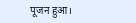पूजन हुआ।